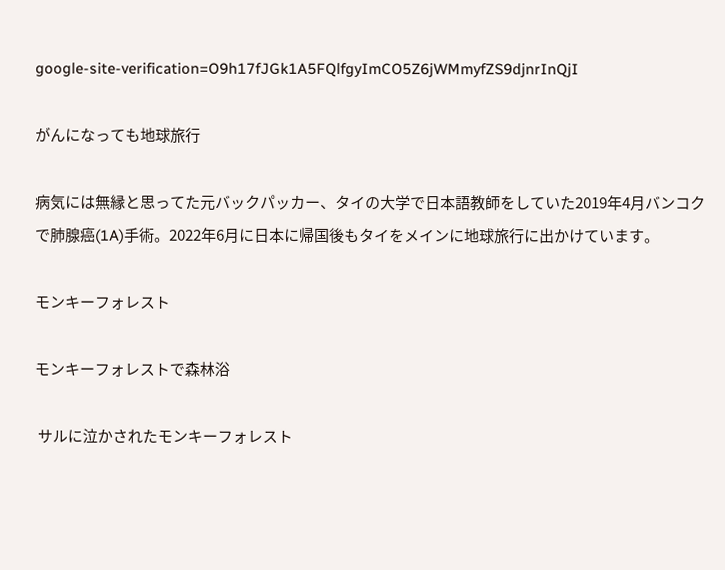google-site-verification=O9h17fJGk1A5FQlfgyImCO5Z6jWMmyfZS9djnrInQjI

がんになっても地球旅行

病気には無縁と思ってた元バックパッカー、タイの大学で日本語教師をしていた2019年4月バンコクで肺腺癌(1A)手術。2022年6月に日本に帰国後もタイをメインに地球旅行に出かけています。

モンキーフォレスト

モンキーフォレストで森林浴

 サルに泣かされたモンキーフォレスト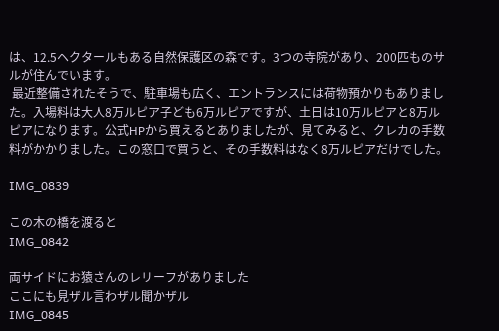は、12.5ヘクタールもある自然保護区の森です。3つの寺院があり、200匹ものサルが住んでいます。
 最近整備されたそうで、駐車場も広く、エントランスには荷物預かりもありました。入場料は大人8万ルピア子ども6万ルピアですが、土日は10万ルピアと8万ルピアになります。公式HPから買えるとありましたが、見てみると、クレカの手数料がかかりました。この窓口で買うと、その手数料はなく8万ルピアだけでした。

IMG_0839

この木の橋を渡ると
IMG_0842

両サイドにお猿さんのレリーフがありました
ここにも見ザル言わザル聞かザル
IMG_0845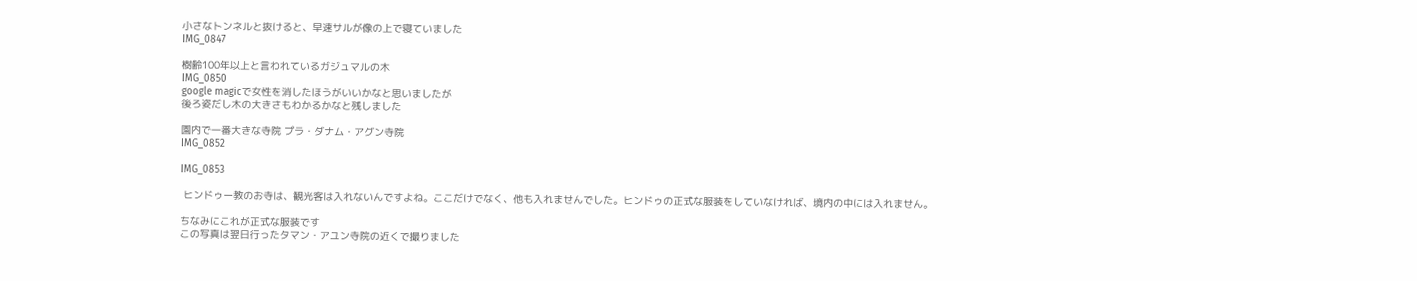小さなトンネルと抜けると、早速サルが像の上で寝ていました
IMG_0847

樹齢100年以上と言われているガジュマルの木
IMG_0850
google magicで女性を消したほうがいいかなと思いましたが
後ろ姿だし木の大きさもわかるかなと残しました

園内で一番大きな寺院 プラ・ダナム・アグン寺院
IMG_0852

IMG_0853

 ヒンドゥー教のお寺は、観光客は入れないんですよね。ここだけでなく、他も入れませんでした。ヒンドゥの正式な服装をしていなければ、境内の中には入れません。

ちなみにこれが正式な服装です
この写真は翌日行ったタマン・アユン寺院の近くで撮りました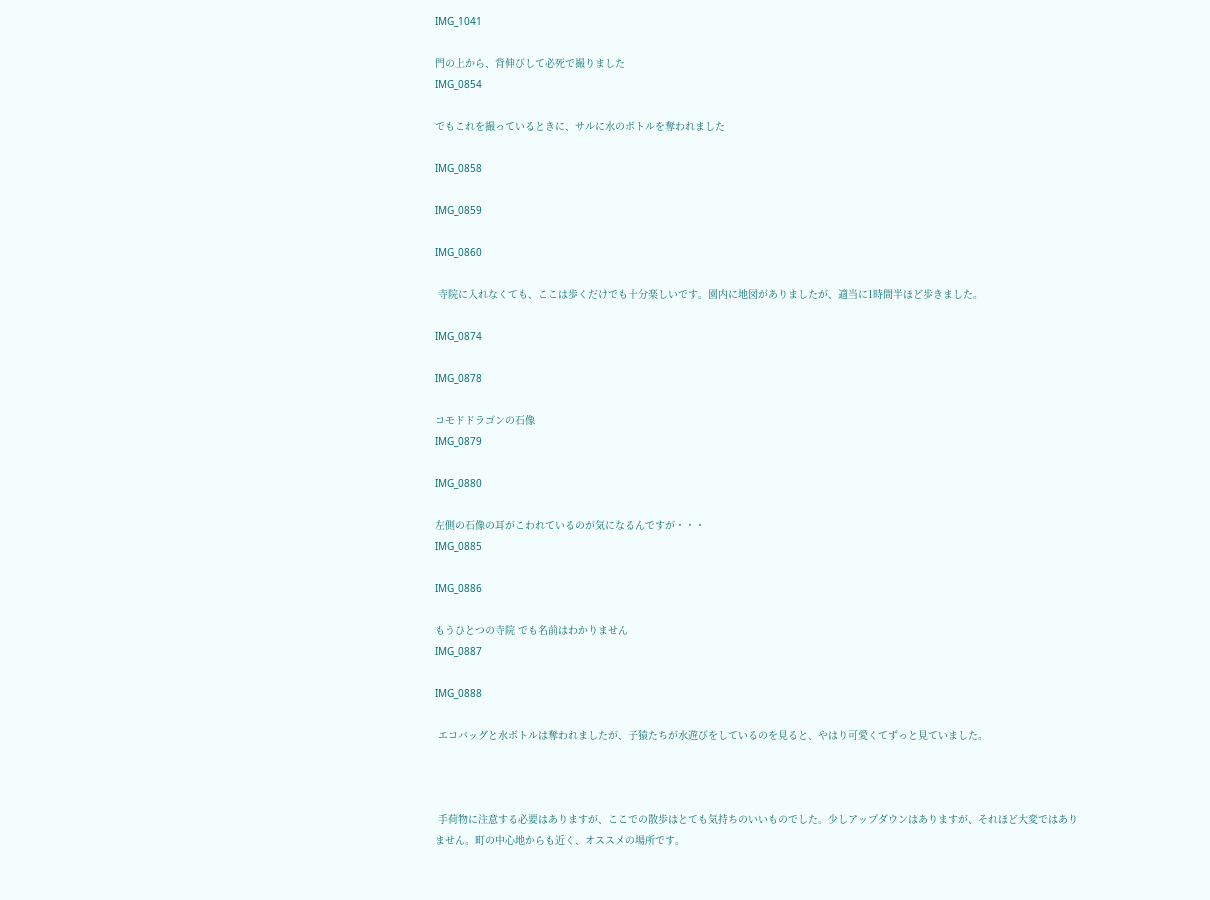IMG_1041

門の上から、背伸びして必死で撮りました
IMG_0854

でもこれを撮っているときに、サルに水のボトルを奪われました

IMG_0858

IMG_0859

IMG_0860

 寺院に入れなくても、ここは歩くだけでも十分楽しいです。園内に地図がありましたが、適当に1時間半ほど歩きました。

IMG_0874

IMG_0878

コモドドラゴンの石像
IMG_0879

IMG_0880

左側の石像の耳がこわれているのが気になるんですが・・・
IMG_0885

IMG_0886

もうひとつの寺院 でも名前はわかりません
IMG_0887

IMG_0888

 エコバッグと水ボトルは奪われましたが、子猿たちが水遊びをしているのを見ると、やはり可愛くてずっと見ていました。



 手荷物に注意する必要はありますが、ここでの散歩はとても気持ちのいいものでした。少しアップダウンはありますが、それほど大変ではありません。町の中心地からも近く、オススメの場所です。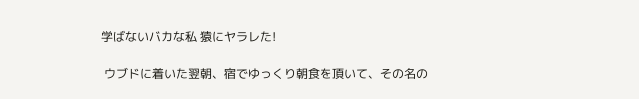学ばないバカな私 猿にヤラレた!

 ウブドに着いた翌朝、宿でゆっくり朝食を頂いて、その名の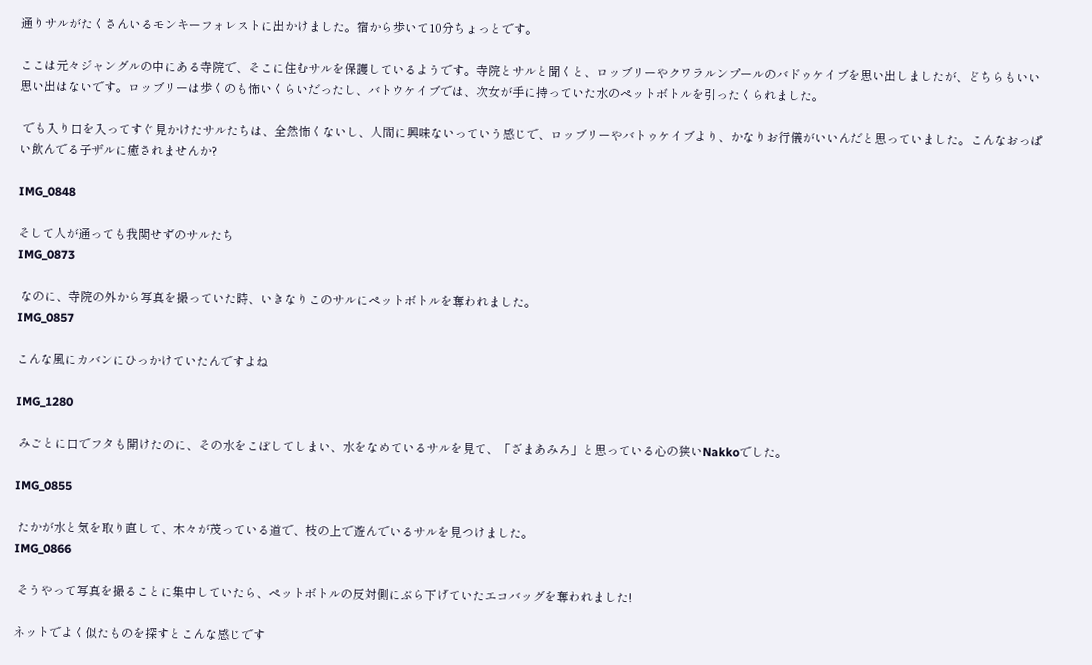通りサルがたくさんいるモンキーフォレストに出かけました。宿から歩いて10分ちょっとです。

ここは元々ジャングルの中にある寺院で、そこに住むサルを保護しているようです。寺院とサルと聞くと、ロッブリーやクワラルンプールのバドゥケイブを思い出しましたが、どちらもいい思い出はないです。ロッブリーは歩くのも怖いくらいだったし、バトウケイブでは、次女が手に持っていた水のペットボトルを引ったくられました。

 でも入り口を入ってすぐ見かけたサルたちは、全然怖くないし、人間に興味ないっていう感じで、ロッブリーやバトゥケイブより、かなりお行儀がいいんだと思っていました。こんなおっぱい飲んでる子ザルに癒されませんか?

IMG_0848

そして人が通っても我関せずのサルたち
IMG_0873

 なのに、寺院の外から写真を撮っていた時、いきなりこのサルにペットボトルを奪われました。
IMG_0857

こんな風にカバンにひっかけていたんですよね

IMG_1280

 みごとに口でフタも開けたのに、その水をこぼしてしまい、水をなめているサルを見て、「ざまあみろ」と思っている心の狭いNakkoでした。

IMG_0855

 たかが水と気を取り直して、木々が茂っている道で、枝の上で遊んでいるサルを見つけました。
IMG_0866

 そうやって写真を撮ることに集中していたら、ペットボトルの反対側にぶら下げていたエコバッグを奪われました!

ネットでよく似たものを探すとこんな感じです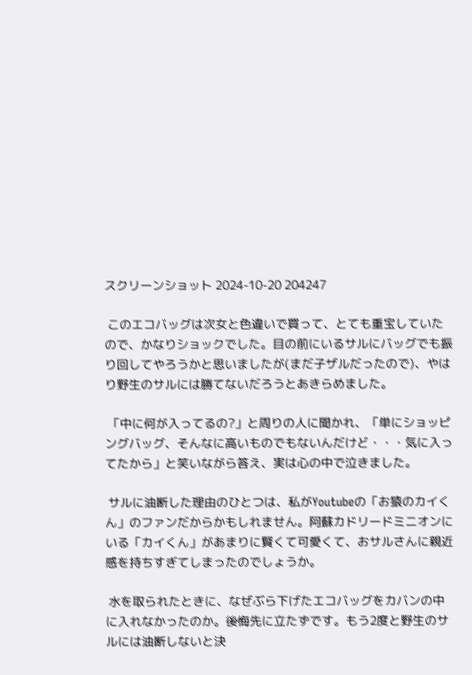スクリーンショット 2024-10-20 204247

 このエコバッグは次女と色違いで買って、とても重宝していたので、かなりショックでした。目の前にいるサルにバッグでも振り回してやろうかと思いましたが(まだ子ザルだったので)、やはり野生のサルには勝てないだろうとあきらめました。

 「中に何が入ってるの?」と周りの人に聞かれ、「単にショッピングバッグ、そんなに高いものでもないんだけど・・・気に入ってたから」と笑いながら答え、実は心の中で泣きました。

 サルに油断した理由のひとつは、私がYoutubeの「お猿のカイくん」のファンだからかもしれません。阿蘇カドリードミニオンにいる「カイくん」があまりに賢くて可愛くて、おサルさんに親近感を持ちすぎてしまったのでしょうか。

 水を取られたときに、なぜぶら下げたエコバッグをカバンの中に入れなかったのか。後悔先に立たずです。もう2度と野生のサルには油断しないと決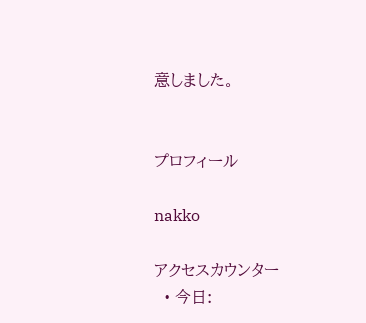意しました。


プロフィール

nakko

アクセスカウンター
  • 今日: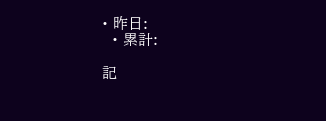• 昨日:
  • 累計:

記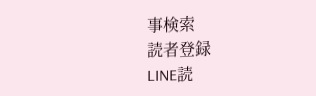事検索
読者登録
LINE読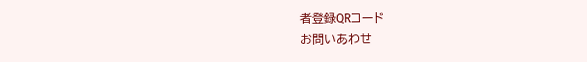者登録QRコード
お問いあわせ